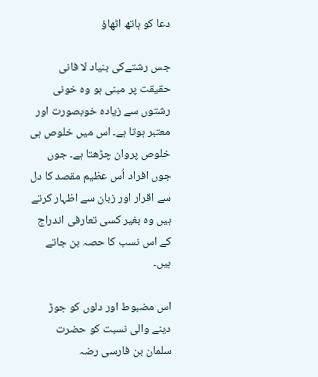دعا کو ہاتھ اٹھاؤ

جس رشتےکی بنیاد لا فانی حقیقت پر مبنی ہو وہ خونی رشتوں سے زیادہ خوبصورت اور معتبر ہوتا ہے۔ اس میں خلوص ہی خلوص پروان چڑھتا ہے۔ جوں جوں افراد اُس عظیم مقصد کا دل سے اقرار اور زبان سے اظہار کرتے ہیں وہ بغیر کسی تعارفی اندراج کے اس نسب کا حصہ بن جاتے ہیں۔

اس مضبوط اور دلوں کو جوڑ دینے والی نسبت کو حضرت سلمان بن فارسی رضہ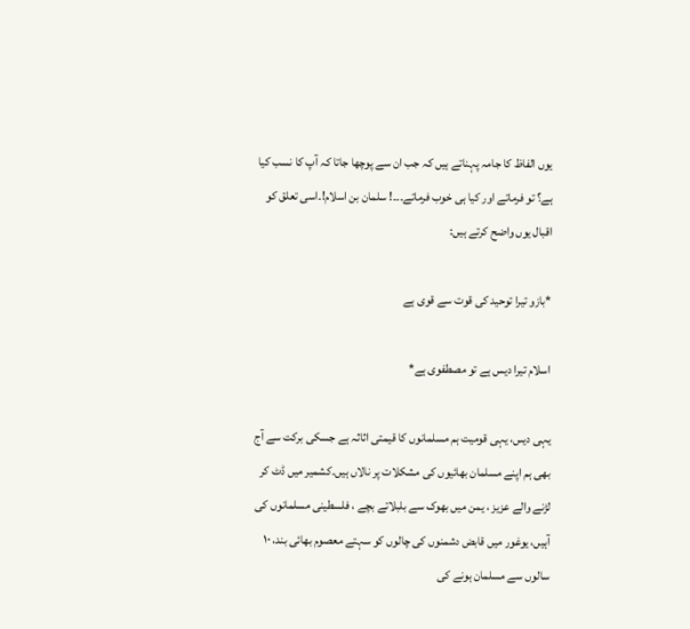یوں الفاظ کا جامہ پہناتے ہیں کہ جب ان سے پوچھا جاتا کہ آپ کا نسب کیا ہے؟ تو فرماتے اور کیا ہی خوب فرماتے۔۔۔! سلمان بن اسلام!۔اسی تعلق کو اقبال یوں واضح کرتے ہیں:

*بازو تیرا توحید کی قوت سے قوی ہے

اسلام تیرا دیس ہے تو مصطفوی ہے*

یہی دیںں، یہی قومیت ہم مسلمانوں کا قیمتی اثاثہ ہے جسکی برکت سے آج بھی ہم اپنے مسلمان بھائیوں کی مشکلات پر نالاں ہیں۔کشمیر میں ڈٹ کر لڑنے والے عزیز ، یمن میں بھوک سے بلبلاتے بچے ، فلسطینی مسلمانوں کی آہیں، یوغور میں قابض دشمنوں کی چالوں کو سہتے معصوم بھائی بند، ۱۰ سالوں سے مسلمان ہونے کی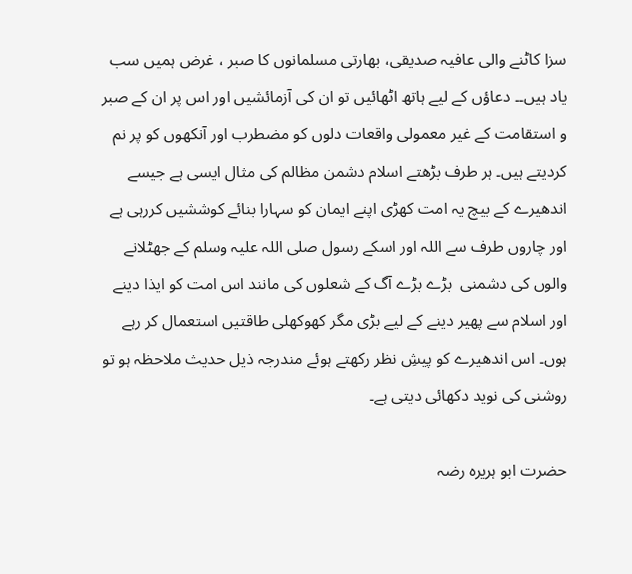سزا کاٹنے والی عافیہ صدیقی، بھارتی مسلمانوں کا صبر ، غرض ہمیں سب یاد ہیں۔۔ دعاؤں کے لیے ہاتھ اٹھائیں تو ان کی آزمائشیں اور اس پر ان کے صبر و استقامت کے غیر معمولی واقعات دلوں کو مضطرب اور آنکھوں کو پر نم کردیتے ہیں۔ ہر طرف بڑھتے اسلام دشمن مظالم کی مثال ایسی ہے جیسے اندھیرے کے بیچ یہ امت کھڑی اپنے ایمان کو سہارا بنائے کوششیں کررہی ہے اور چاروں طرف سے اللہ اور اسکے رسول صلی اللہ علیہ وسلم کے جھٹلانے والوں کی دشمنی  بڑے بڑے آگ کے شعلوں کی مانند اس امت کو ایذا دینے اور اسلام سے پھیر دینے کے لیے بڑی مگر کھوکھلی طاقتیں استعمال کر رہے ہوں۔ اس اندھیرے کو پیشِ نظر رکھتے ہوئے مندرجہ ذیل حدیث ملاحظہ ہو تو روشنی کی نوید دکھائی دیتی ہے۔

حضرت ابو ہریرہ رضہ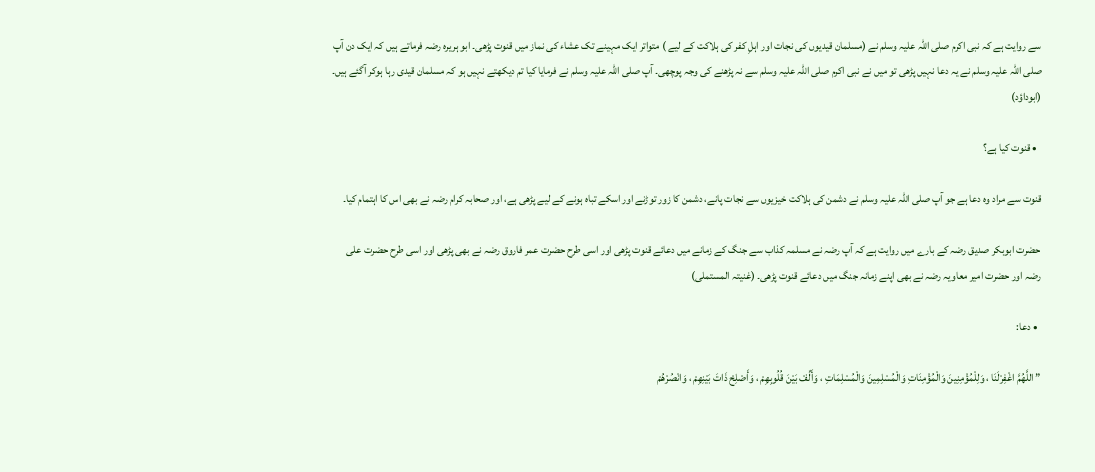سے روایت ہے کہ نبی اکرم صلی اللہ علیہ وسلم نے (مسلمان قیدیوں کی نجات اور اہلِ کفر کی ہلاکت کے لیے ) متواتر ایک مہینے تک عشاء کی نماز میں قنوت پڑھی۔ ابو ہریرہ رضہ فرماتے ہیں کہ ایک دن آپ صلی اللہ علیہ وسلم نے یہ دعا نہیں پڑھی تو میں نے نبی اکرم صلی اللہ علیہ وسلم سے نہ پڑھنے کی وجہ پوچھی۔ آپ صلی اللہ علیہ وسلم نے فرمایا کیا تم دیکھتے نہیں ہو کہ مسلمان قیدی رہا ہوکر آگئے ہیں۔ (ابوداؤد)

  • قنوت کیا ہے؟

قنوت سے مراد وہ دعا ہے جو آپ صلی اللہ علیہ وسلم نے دشمن کی ہلاکت خیزیوں سے نجات پانے، دشمن کا زور توڑنے اور اسکے تباہ ہونے کے لیے پڑھی ہے، اور صحابہ کرام رضہ نے بھی اس کا اہتمام کیا۔

حضرت ابوبکر صدیق رضہ کے بارے میں روایت ہے کہ آپ رضہ نے مسلمہ کذاب سے جنگ کے زمانے میں دعائے قنوت پڑھی اور اسی طرح حضرت عمر فاروق رضہ نے بھی پڑھی اور اسی طرح حضرت علی رضہ اور حضرت امیر معاویہ رضہ نے بھی اپنے زمانہ جنگ میں دعائے قنوت پڑھی۔ (غنیتہ المستملی)

  • دعا:

” اللَّهُمَّ اغْفِرْلَنَا ، وَلِلْمُؤْمِنِينَ وَالْمُؤْمِنَاتِ وَالْمُسْلِمِينَ وَالْمُسْلِمَاتِ ، وَأَلِّفْ بَيْنَ قُلُوبِهِمْ ، وَأَصْلِحْ ذَاتَ بَيْنِهِمْ ، وَانْصُرْهُمْ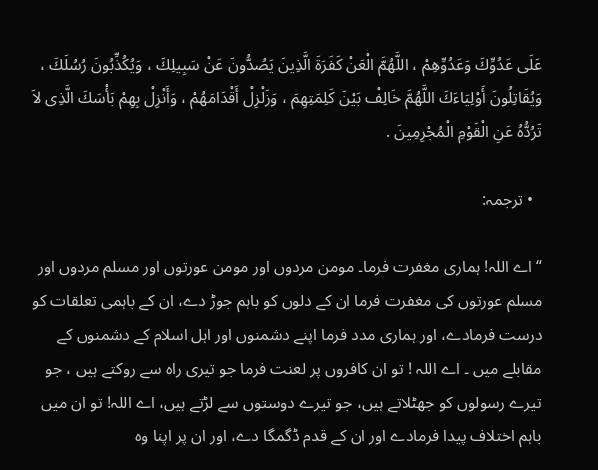عَلَى عَدُوِّكَ وَعَدُوِّهِمْ ، اللَّهُمَّ الْعَنْ كَفَرَةَ الَّذِينَ يَصُدُّونَ عَنْ سَبِيلِكَ ، وَيُكُذِّبُونَ رُسُلَكَ ، وَيُقَاتِلُونَ أَوْلِيَاءَكَ اللَّهُمَّ خَالِفْ بَيْنَ كَلِمَتِهِمَ ، وَزَلْزِلْ أَقْدَامَهُمْ ، وَأَنْزِلْ بِهِمْ بَأْسَكَ الَّذِى لاَ تَرُدُّهُ عَنِ الْقَوْمِ الْمُجْرِمِينَ .

  • ترجمہ:

“اے اللہ! ہماری مغفرت فرما۔ مومن مردوں اور مومن عورتوں اور مسلم مردوں اور مسلم عورتوں کی مغفرت فرما ان کے دلوں کو باہم جوڑ دے، ان کے باہمی تعلقات کو درست فرمادے، اور ہماری مدد فرما اپنے دشمنوں اور اہل اسلام کے دشمنوں کے مقابلے میں ۔ اے اللہ ! تو ان کافروں پر لعنت فرما جو تیری راہ سے روکتے ہیں ، جو تیرے رسولوں کو جھٹلاتے ہیں، جو تیرے دوستوں سے لڑتے ہیں، اے اللہ! تو ان میں باہم اختلاف پیدا فرمادے اور ان کے قدم ڈگمگا دے، اور ان پر اپنا وہ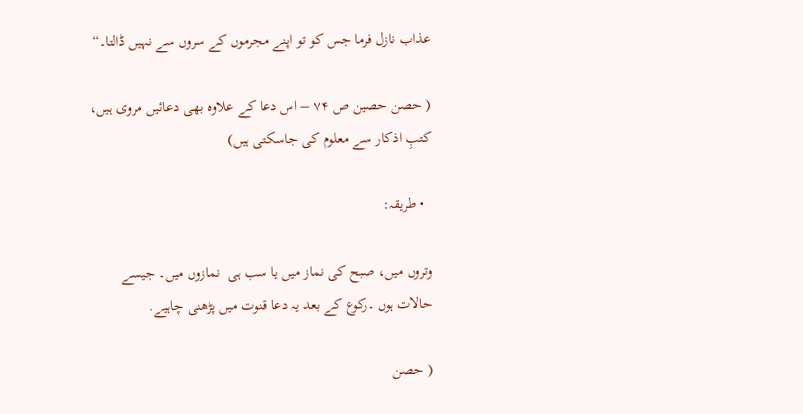عذاب نازل فرما جس کو تو اپنے مجرموں کے سروں سے نہیں ڈالتا۔“

( حصن حصین ص ۷۴ – اس دعا کے علاوہ بھی دعائیں مروی ہیں، کتبِ اذکار سے معلوم کی جاسکتی ہیں)

  • طریقہ:

وتروں میں، صبح کی نماز میں یا سب ہی  نمازوں میں۔ جیسے حالات ہوں ۔رکوع کے بعد یہ دعا قنوت میں پڑھنی چاہیے.

( حصن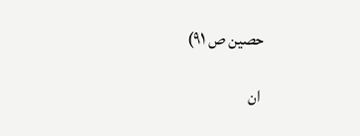حصین ص ۹۱)

 ان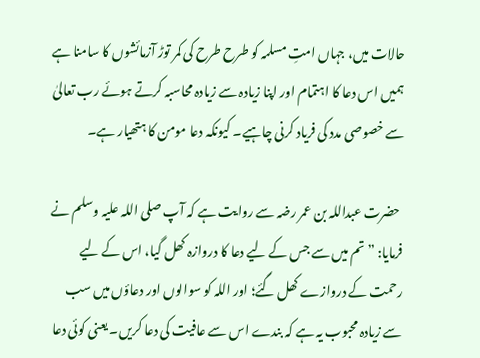حالات میں، جہاں امتِ مسلمہ کو طرح طرح کی کمر توڑ آزمائشوں کا سامنا ہے ہمیں اس دعا کا اہتمام اور اپنا زیادہ سے زیادہ محاسبہ کرتے ہوئے رب تعالیٰ سے خصوصی مدد کی فریاد کرنی چاہیے۔ کیونکہ دعا مومن کا ہتھیار ہے۔

 حضرت عبداللہ بن عمر رضہ سے روایت ہے کہ آپ صلی اللہ علیہ وسلم نے فرمایا: ” تم میں سے جس کے لیے دعا کا دروازہ کھل گیا، اس کے لیے رحمت کے دروازے کھل گئے؛ اور اللہ کو سوالوں اور دعاؤں میں سب سے زیادہ محبوب یہ ہے کہ بندے اس سے عافیت کی دعا کریں۔ یعنی کوئی دعا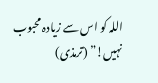اللہ کو اس سے زیادہ محبوب نہیں!” (ترمذی)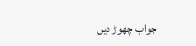جواب چھوڑ دیں